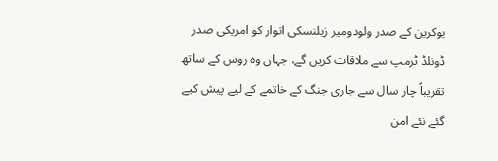یوکرین کے صدر ولودومیر زیلنسکی اتوار کو امریکی صدر ڈونلڈ ٹرمپ سے ملاقات کریں گے، جہاں وہ روس کے ساتھ تقریباً چار سال سے جاری جنگ کے خاتمے کے لیے پیش کیے گئے نئے امن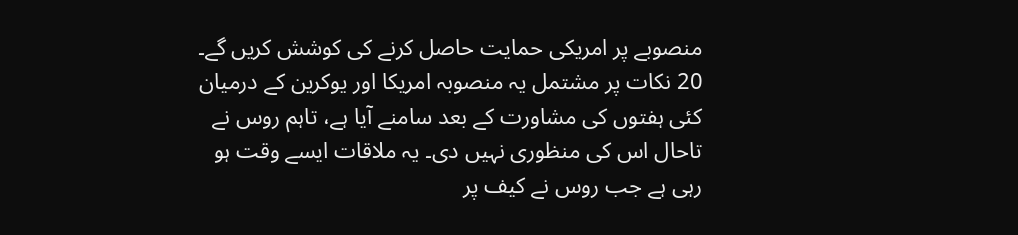منصوبے پر امریکی حمایت حاصل کرنے کی کوشش کریں گے۔
20 نکات پر مشتمل یہ منصوبہ امریکا اور یوکرین کے درمیان کئی ہفتوں کی مشاورت کے بعد سامنے آیا ہے، تاہم روس نے تاحال اس کی منظوری نہیں دی۔ یہ ملاقات ایسے وقت ہو رہی ہے جب روس نے کیف پر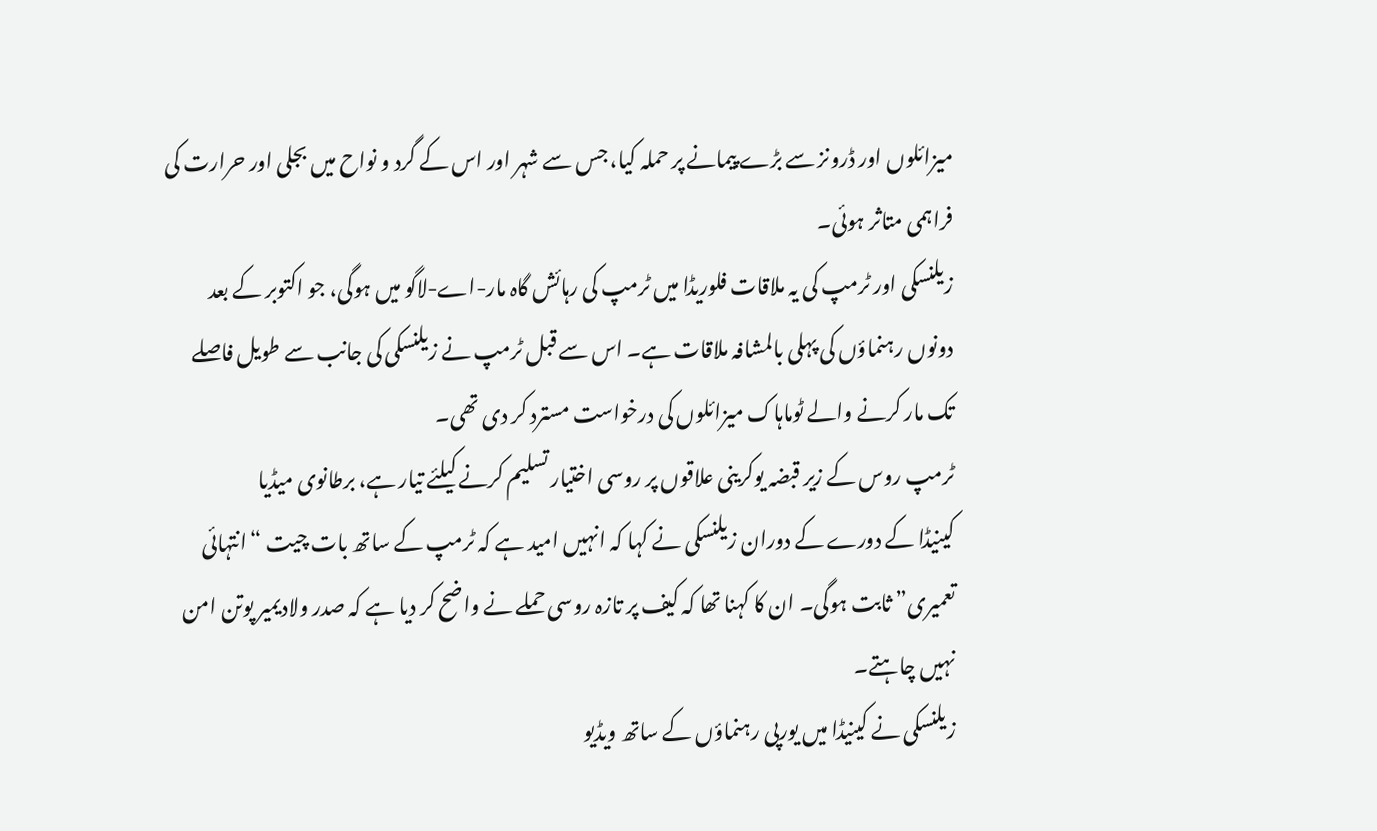میزائلوں اور ڈرونز سے بڑے پیمانے پر حملہ کیا، جس سے شہر اور اس کے گرد و نواح میں بجلی اور حرارت کی فراہمی متاثر ہوئی۔
زیلنسکی اور ٹرمپ کی یہ ملاقات فلوریڈا میں ٹرمپ کی رہائش گاہ مار-اے-لاگو میں ہوگی، جو اکتوبر کے بعد دونوں رہنماؤں کی پہلی بالمشافہ ملاقات ہے۔ اس سے قبل ٹرمپ نے زیلنسکی کی جانب سے طویل فاصلے تک مار کرنے والے ٹوماہاک میزائلوں کی درخواست مسترد کر دی تھی۔
ٹرمپ روس کے زیر قبضہ یوکرینی علاقوں پر روسی اختیار تسلیم کرنے کیلئے تیار ہے، برطانوی میڈیا
کینیڈا کے دورے کے دوران زیلنسکی نے کہا کہ انہیں امید ہے کہ ٹرمپ کے ساتھ بات چیت “انتہائی تعمیری” ثابت ہوگی۔ ان کا کہنا تھا کہ کیف پر تازہ روسی حملے نے واضح کر دیا ہے کہ صدر ولادیمیر پوتن امن نہیں چاہتے۔
زیلنسکی نے کینیڈا میں یورپی رہنماؤں کے ساتھ ویڈیو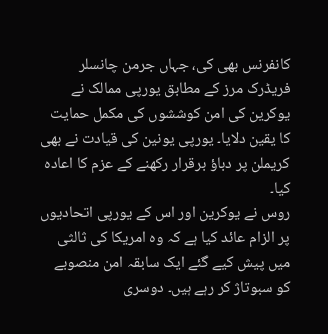کانفرنس بھی کی، جہاں جرمن چانسلر فریڈرک مرز کے مطابق یورپی ممالک نے یوکرین کی امن کوششوں کی مکمل حمایت کا یقین دلایا۔ یورپی یونین کی قیادت نے بھی کریملن پر دباؤ برقرار رکھنے کے عزم کا اعادہ کیا۔
روس نے یوکرین اور اس کے یورپی اتحادیوں پر الزام عائد کیا ہے کہ وہ امریکا کی ثالثی میں پیش کیے گئے ایک سابقہ امن منصوبے کو سبوتاژ کر رہے ہیں۔ دوسری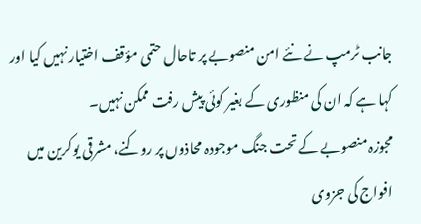جانب ٹرمپ نے نئے امن منصوبے پر تاحال حتمی مؤقف اختیار نہیں کیا اور کہا ہے کہ ان کی منظوری کے بغیر کوئی پیش رفت ممکن نہیں۔
مجوزہ منصوبے کے تحت جنگ موجودہ محاذوں پر روکنے، مشرقی یوکرین میں افواج کی جزوی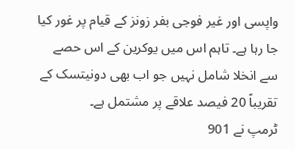واپسی اور غیر فوجی بفر زونز کے قیام پر غور کیا جا رہا ہے۔ تاہم اس میں یوکرین کے اس حصے سے انخلا شامل نہیں جو اب بھی دونیتسک کے تقریباً 20 فیصد علاقے پر مشتمل ہے۔
ٹرمپ نے 901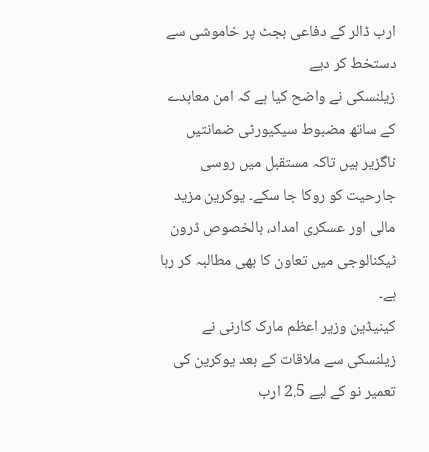ارب ڈالر کے دفاعی بجٹ پر خاموشی سے دستخط کر دیے
زیلنسکی نے واضح کیا ہے کہ امن معاہدے کے ساتھ مضبوط سیکیورٹی ضمانتیں ناگزیر ہیں تاکہ مستقبل میں روسی جارحیت کو روکا جا سکے۔ یوکرین مزید مالی اور عسکری امداد، بالخصوص ڈرون ٹیکنالوجی میں تعاون کا بھی مطالبہ کر رہا ہے۔
کینیڈین وزیر اعظم مارک کارنی نے زیلنسکی سے ملاقات کے بعد یوکرین کی تعمیر نو کے لیے 2.5 ارب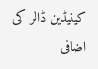کینیڈین ڈالر کی اضافی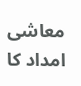معاشی امداد کا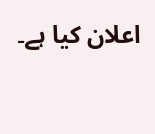اعلان کیا ہے۔